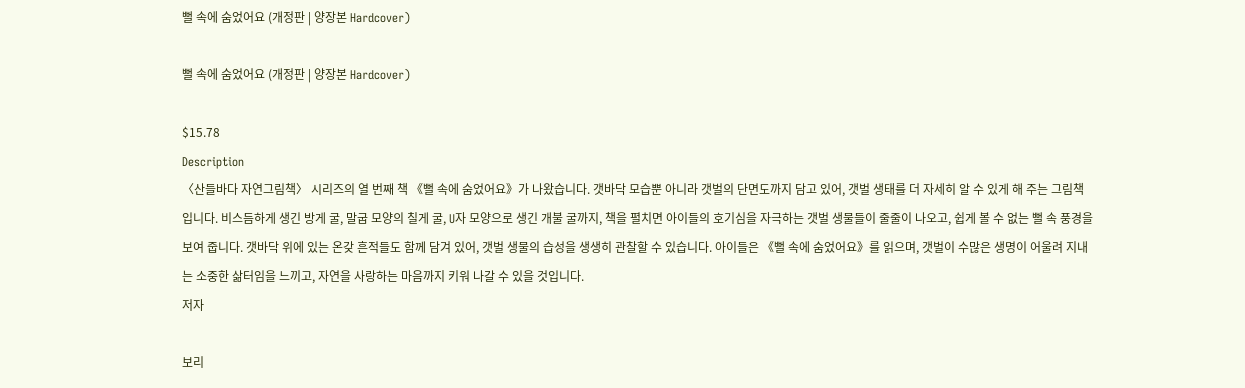뻘 속에 숨었어요 (개정판 | 양장본 Hardcover)

뻘 속에 숨었어요 (개정판 | 양장본 Hardcover)

$15.78
Description
〈산들바다 자연그림책〉 시리즈의 열 번째 책 《뻘 속에 숨었어요》가 나왔습니다. 갯바닥 모습뿐 아니라 갯벌의 단면도까지 담고 있어, 갯벌 생태를 더 자세히 알 수 있게 해 주는 그림책입니다. 비스듬하게 생긴 방게 굴, 말굽 모양의 칠게 굴, U자 모양으로 생긴 개불 굴까지, 책을 펼치면 아이들의 호기심을 자극하는 갯벌 생물들이 줄줄이 나오고, 쉽게 볼 수 없는 뻘 속 풍경을 보여 줍니다. 갯바닥 위에 있는 온갖 흔적들도 함께 담겨 있어, 갯벌 생물의 습성을 생생히 관찰할 수 있습니다. 아이들은 《뻘 속에 숨었어요》를 읽으며, 갯벌이 수많은 생명이 어울려 지내는 소중한 삶터임을 느끼고, 자연을 사랑하는 마음까지 키워 나갈 수 있을 것입니다.
저자

보리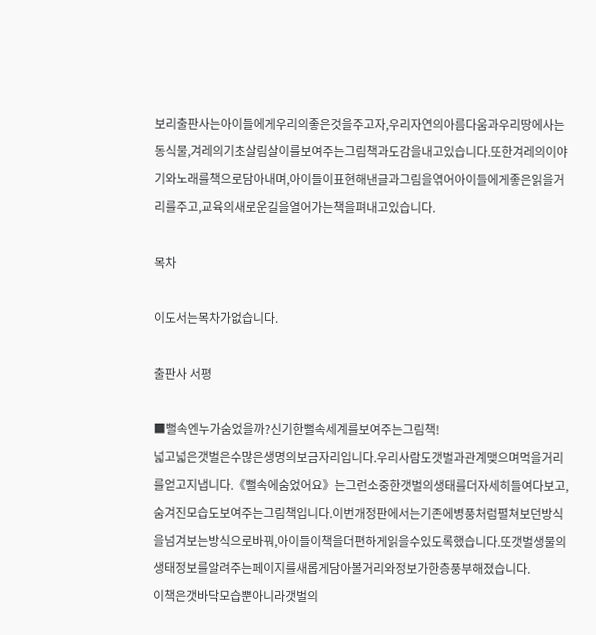보리출판사는아이들에게우리의좋은것을주고자,우리자연의아름다움과우리땅에사는동식물,겨레의기초살림살이를보여주는그림책과도감을내고있습니다.또한겨레의이야기와노래를책으로담아내며,아이들이표현해낸글과그림을엮어아이들에게좋은읽을거리를주고,교육의새로운길을열어가는책을펴내고있습니다.

목차

이도서는목차가없습니다.

출판사 서평

■뻘속엔누가숨었을까?신기한뻘속세계를보여주는그림책!
넓고넓은갯벌은수많은생명의보금자리입니다.우리사람도갯벌과관계맺으며먹을거리를얻고지냅니다.《뻘속에숨었어요》는그런소중한갯벌의생태를더자세히들여다보고,숨겨진모습도보여주는그림책입니다.이번개정판에서는기존에병풍처럼펼쳐보던방식을넘겨보는방식으로바꿔,아이들이책을더편하게읽을수있도록했습니다.또갯벌생물의생태정보를알려주는페이지를새롭게담아볼거리와정보가한층풍부해졌습니다.
이책은갯바닥모습뿐아니라갯벌의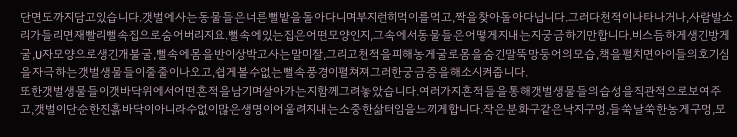단면도까지담고있습니다.갯벌에사는동물들은너른뻘밭을돌아다니며부지런히먹이를먹고,짝을찾아돌아다닙니다.그러다천적이나타나거나,사람발소리가들리면재빨리뻘속집으로숨어버리지요.뻘속에있는집은어떤모양인지,그속에서동물들은어떻게지내는지궁금하기만합니다.비스듬하게생긴방게굴,U자모양으로생긴개불굴,뻘속에몸을반이상박고사는말미잘,그리고천적을피해농게굴로몸을숨긴말뚝망둥어의모습,책을펼치면아이들의호기심을자극하는갯벌생물들이줄줄이나오고,쉽게볼수없는뻘속풍경이펼쳐져그러한궁금증을해소시켜줍니다.
또한갯벌생물들이갯바닥위에서어떤흔적을남기며살아가는지함께그려놓았습니다.여러가지흔적들을통해갯벌생물들의습성을직관적으로보여주고,갯벌이단순한진흙바닥이아니라수없이많은생명이어울려지내는소중한삶터임을느끼게합니다.작은분화구같은낙지구멍,들쑥날쑥한농게구멍,모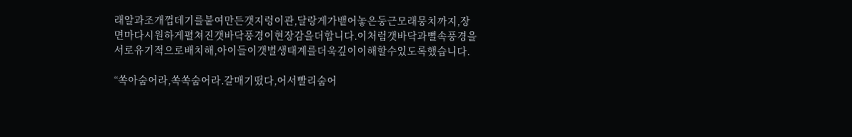래알과조개껍데기를붙여만든갯지렁이관,달랑게가뱉어놓은둥근모래뭉치까지,장면마다시원하게펼쳐진갯바닥풍경이현장감을더합니다.이처럼갯바닥과뻘속풍경을서로유기적으로배치해,아이들이갯벌생태계를더욱깊이이해할수있도록했습니다.

“쏙아숨어라,쏙쏙숨어라.갈매기떴다,어서빨리숨어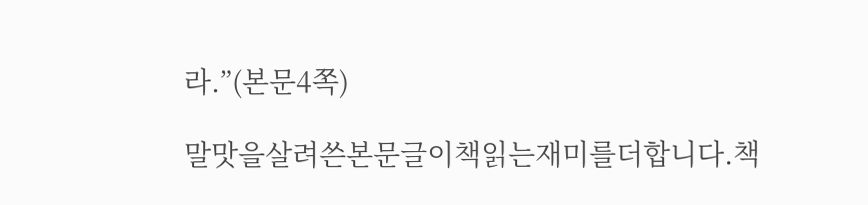라.”(본문4쪽)

말맛을살려쓴본문글이책읽는재미를더합니다.책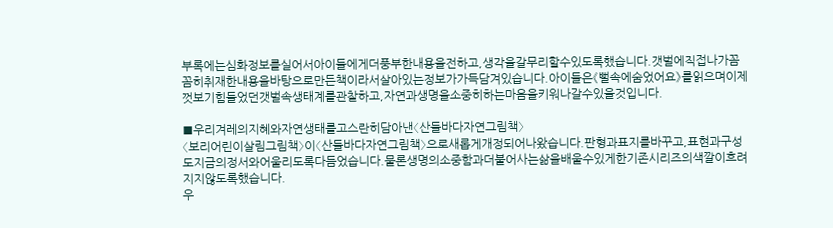부록에는심화정보를실어서아이들에게더풍부한내용을전하고,생각을갈무리할수있도록했습니다.갯벌에직접나가꼼꼼히취재한내용을바탕으로만든책이라서살아있는정보가가득담겨있습니다.아이들은《뻘속에숨었어요》를읽으며이제껏보기힘들었던갯벌속생태계를관찰하고,자연과생명을소중히하는마음을키워나갈수있을것입니다.

■우리겨레의지혜와자연생태를고스란히담아낸〈산들바다자연그림책〉
〈보리어린이살림그림책〉이〈산들바다자연그림책〉으로새롭게개정되어나왔습니다.판형과표지를바꾸고,표현과구성도지금의정서와어울리도록다듬었습니다.물론생명의소중함과더불어사는삶을배울수있게한기존시리즈의색깔이흐려지지않도록했습니다.
우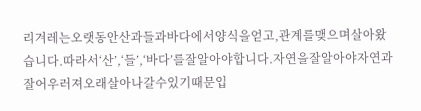리겨레는오랫동안산과들과바다에서양식을얻고,관계를맺으며살아왔습니다.따라서‘산’,‘들’,‘바다’를잘알아야합니다.자연을잘알아야자연과잘어우러져오래살아나갈수있기때문입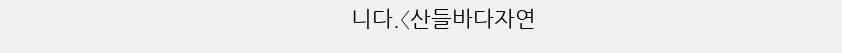니다.〈산들바다자연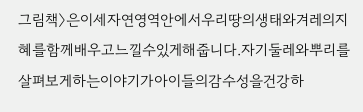그림책〉은이세자연영역안에서우리땅의생태와겨레의지혜를함께배우고느낄수있게해줍니다.자기둘레와뿌리를살펴보게하는이야기가아이들의감수성을건강하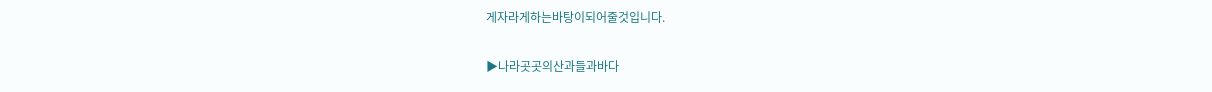게자라게하는바탕이되어줄것입니다.

▶나라곳곳의산과들과바다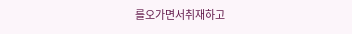를오가면서취재하고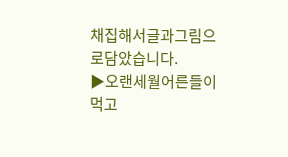채집해서글과그림으로담았습니다.
▶오랜세월어른들이먹고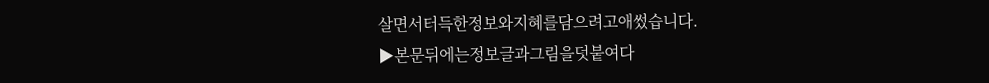살면서터득한정보와지혜를담으려고애썼습니다.
▶본문뒤에는정보글과그림을덧붙여다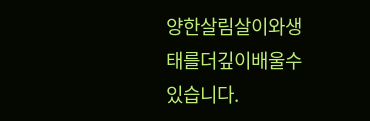양한살림살이와생태를더깊이배울수있습니다.